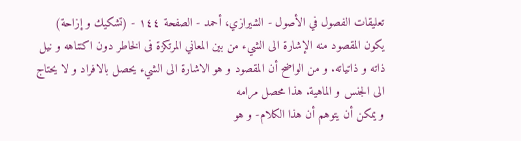تعليقات الفصول في الأصول - الشيرازي، أحمد - الصفحة ١٤٤ - (تشكيك و إزاحة)
يكون المقصود منه الإشارة الى الشيء من بين المعاني المرتكزة فى الخاطر دون اكتناهه و نيل ذاته و ذاتياته. و من الواضح أن المقصود و هو الاشارة الى الشيء يحصل بالافراد و لا يحتاج الى الجنس و الماهية. هذا محصل مرامه
و يمكن أن يتوهم أن هذا الكلام- و هو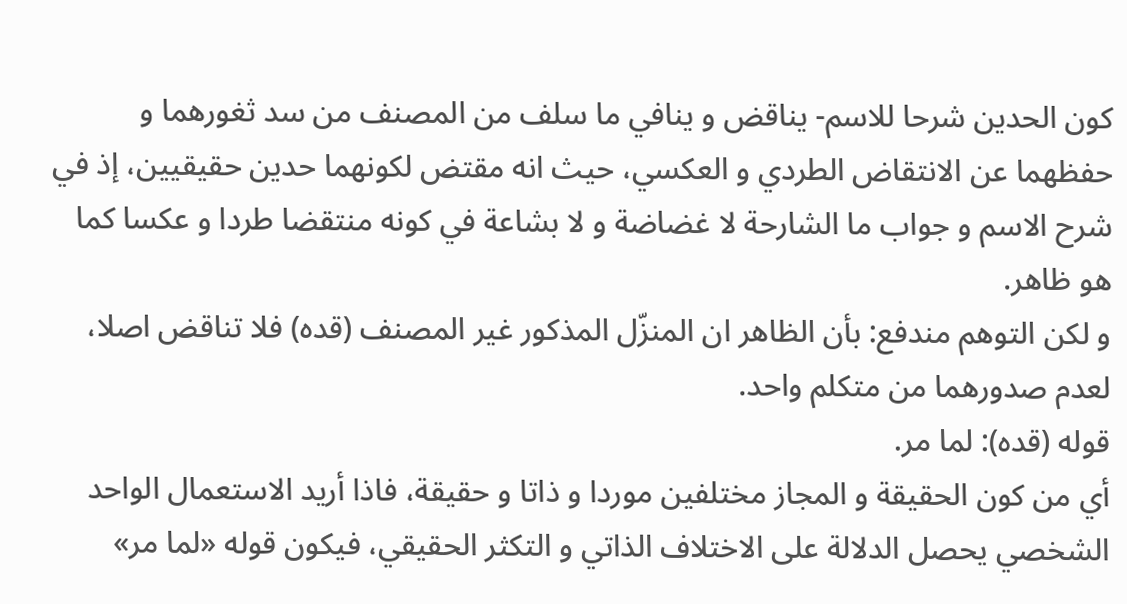كون الحدين شرحا للاسم- يناقض و ينافي ما سلف من المصنف من سد ثغورهما و حفظهما عن الانتقاض الطردي و العكسي، حيث انه مقتض لكونهما حدين حقيقيين، إذ في شرح الاسم و جواب ما الشارحة لا غضاضة و لا بشاعة في كونه منتقضا طردا و عكسا كما هو ظاهر.
و لكن التوهم مندفع: بأن الظاهر ان المنزّل المذكور غير المصنف (قده) فلا تناقض اصلا، لعدم صدورهما من متكلم واحد.
قوله (قده): لما مر.
أي من كون الحقيقة و المجاز مختلفين موردا و ذاتا و حقيقة، فاذا أريد الاستعمال الواحد الشخصي يحصل الدلالة على الاختلاف الذاتي و التكثر الحقيقي، فيكون قوله «لما مر»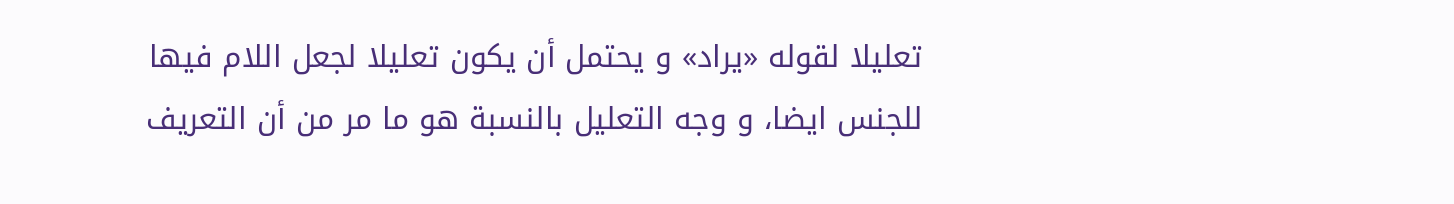تعليلا لقوله «يراد» و يحتمل أن يكون تعليلا لجعل اللام فيها للجنس ايضا، و وجه التعليل بالنسبة هو ما مر من أن التعريف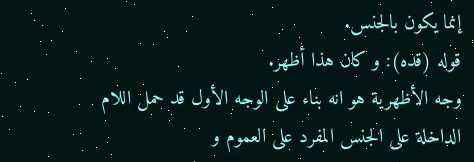إنما يكون بالجنس.
قوله (قده): و كان هذا أظهر.
وجه الأظهرية هو انه بناء على الوجه الأول قد حمل اللام الداخلة على الجنس المفرد على العموم و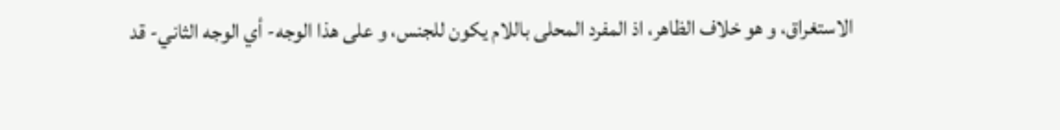الاستغراق، و هو خلاف الظاهر، اذ المفرد المحلى باللام يكون للجنس، و على هذا الوجه- أي الوجه الثاني- قد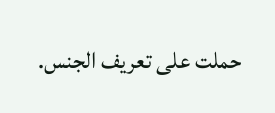حملت على تعريف الجنس.